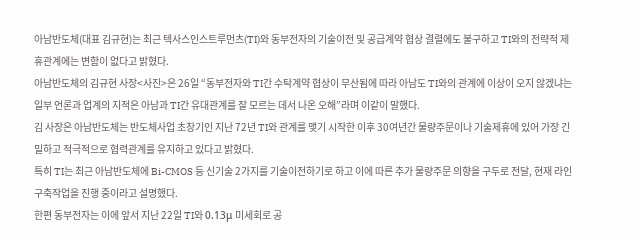아남반도체(대표 김규현)는 최근 텍사스인스트루먼츠(TI)와 동부전자의 기술이전 및 공급계약 협상 결렬에도 불구하고 TI와의 전략적 제휴관계에는 변함이 없다고 밝혔다.
아남반도체의 김규현 사장<사진>은 26일 “동부전자와 TI간 수탁계약 협상이 무산됨에 따라 아남도 TI와의 관계에 이상이 오지 않겠냐는 일부 언론과 업계의 지적은 아남과 TI간 유대관계를 잘 모르는 데서 나온 오해”라며 이같이 말했다.
김 사장은 아남반도체는 반도체사업 초창기인 지난 72년 TI와 관계를 맺기 시작한 이후 30여년간 물량주문이나 기술제휴에 있어 가장 긴밀하고 적극적으로 협력관계를 유지하고 있다고 밝혔다.
특히 TI는 최근 아남반도체에 Bi-CMOS 등 신기술 2가지를 기술이전하기로 하고 이에 따른 추가 물량주문 의향을 구두로 전달, 현재 라인구축작업을 진행 중이라고 설명했다.
한편 동부전자는 이에 앞서 지난 22일 TI와 0.13μ 미세회로 공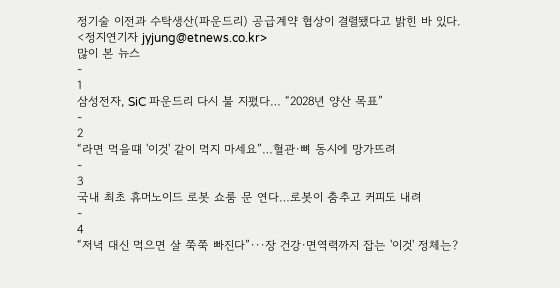정기술 이전과 수탁생산(파운드리) 공급계약 협상이 결렬됐다고 밝힌 바 있다.
<정지연기자 jyjung@etnews.co.kr>
많이 본 뉴스
-
1
삼성전자, SiC 파운드리 다시 불 지폈다… “2028년 양산 목표”
-
2
“라면 먹을떄 '이것' 같이 먹지 마세요”…혈관·뼈 동시에 망가뜨려
-
3
국내 최초 휴머노이드 로봇 쇼룸 문 연다…로봇이 춤추고 커피도 내려
-
4
“저녁 대신 먹으면 살 쭉쭉 빠진다”···장 건강·면역력까지 잡는 '이것' 정체는?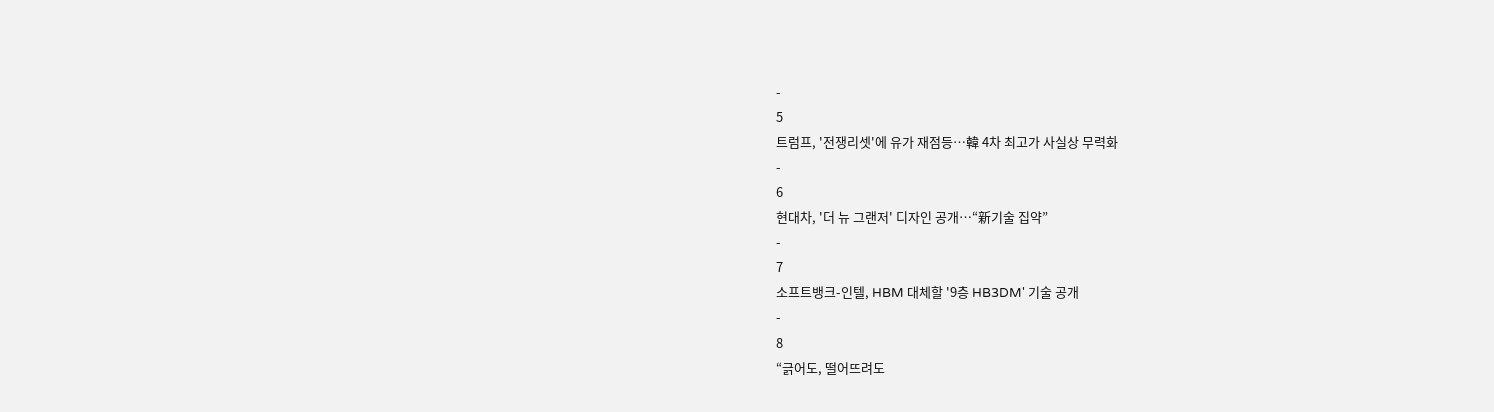-
5
트럼프, '전쟁리셋'에 유가 재점등…韓 4차 최고가 사실상 무력화
-
6
현대차, '더 뉴 그랜저' 디자인 공개…“新기술 집약”
-
7
소프트뱅크-인텔, HBM 대체할 '9층 HB3DM' 기술 공개
-
8
“긁어도, 떨어뜨려도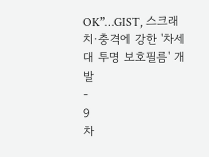OK”…GIST, 스크래치·충격에 강한 '차세대 투명 보호필름' 개발
-
9
차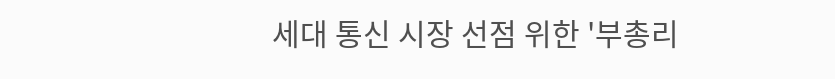세대 통신 시장 선점 위한 '부총리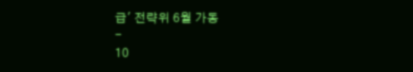급' 전략위 6월 가동
-
10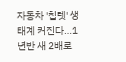자동차 '칩렛' 생태계 커진다…1년반 새 2배로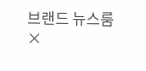브랜드 뉴스룸
×